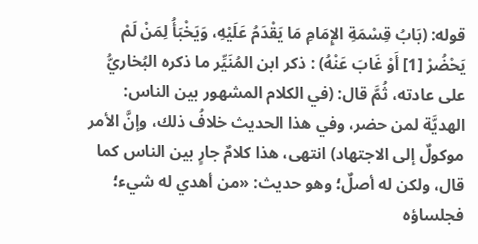قوله: (بَابُ قِسْمَةِ الإِمَامِ مَا يَقْدَمُ عَلَيْهِ، وَيَخْبَأُ لِمَنْ لَمْ يَحْضُرْ [1] أَوْ غَابَ عَنْهُ) : ذكر ابن المُنَيِّر ما ذكره البُخاريُّ على عادته، ثُمَّ قال: (في الكلام المشهور بين الناس: الهديَّة لمن حضر، وفي هذا الحديث خلافُ ذلك، وإنَّ الأمر موكولٌ إلى الاجتهاد) انتهى، هذا كلامٌ جارٍ بين الناس كما قال، ولكن له أصلٌ؛ وهو حديث: «من أهدي له شيء؛ فجلساؤه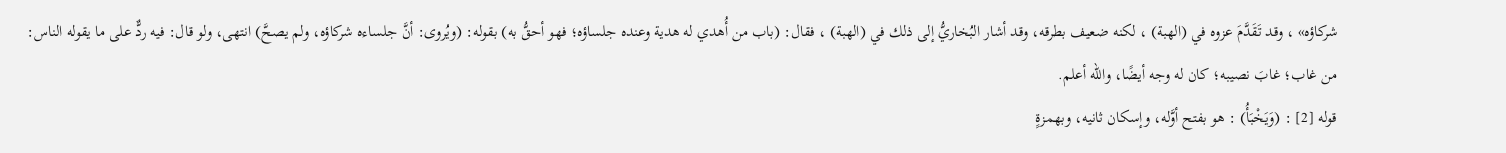شركاؤه» ، وقد تَقَدَّمَ عزوه في (الهبة) ، لكنه ضعيف بطرقه، وقد أشار البُخاريُّ إلى ذلك في (الهبة) ، فقال: (باب من أُهدي له هدية وعنده جلساؤه؛ فهو أحقُّ به) بقوله: (ويُروى: أنَّ جلساءه شركاؤه، ولم يصحَّ) انتهى، ولو قال: فيه ردٌّ على ما يقوله الناس: من غاب؛ غابَ نصيبه؛ كان له وجه أيضًا، والله أعلم.
قوله [2] : (وَيَخْبَأُ) : هو بفتح أوَّله، وإسكان ثانيه، وبهمزةٍ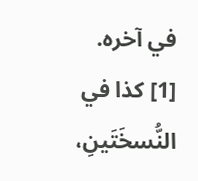في آخره.
[1] كذا في النُّسخَتَينِ،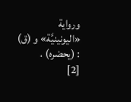ورواية «اليونينيَّة» و (ق) : (يحضره) .
[2]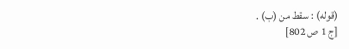(قوله) : سقط من (ب) .
[ج 1 ص 802]